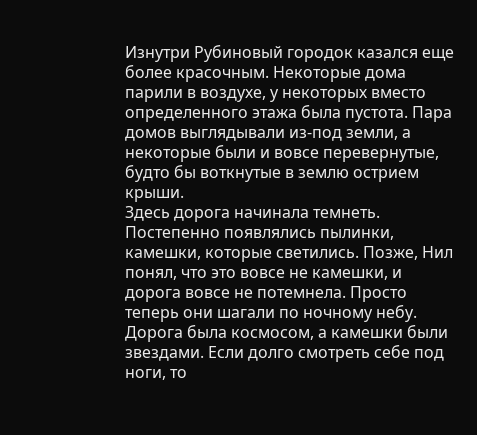Изнутри Рубиновый городок казался еще более красочным. Некоторые дома парили в воздухе, у некоторых вместо определенного этажа была пустота. Пара домов выглядывали из-под земли, а некоторые были и вовсе перевернутые, будто бы воткнутые в землю острием крыши.
Здесь дорога начинала темнеть. Постепенно появлялись пылинки, камешки, которые светились. Позже, Нил понял, что это вовсе не камешки, и дорога вовсе не потемнела. Просто теперь они шагали по ночному небу. Дорога была космосом, а камешки были звездами. Если долго смотреть себе под ноги, то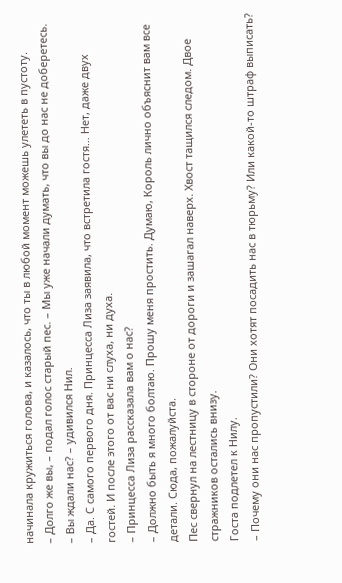начинала кружиться голова, и казалось, что ты в любой момент можешь улететь в пустоту.
– Долго же вы, – подал голос старый пес. – Мы уже начали думать, что вы до нас не доберетесь.
– Вы ждали нас? – удивился Нил.
– Да. С самого первого дня. Принцесса Лиза заявила, что встретила гостя… Нет, даже двух гостей. И после этого от вас ни слуха, ни духа.
– Принцесса Лиза рассказала вам о нас?
– Должно быть я много болтаю. Прошу меня простить. Думаю, Король лично объяснит вам все детали. Сюда, пожалуйста.
Пес свернул на лестницу в стороне от дороги и зашагал наверх. Хвост тащился следом. Двое стражников остались внизу.
Госта подлетел к Нилу.
– Почему они нас пропустили? Они хотят посадить нас в тюрьму? Или какой-то штраф выписать?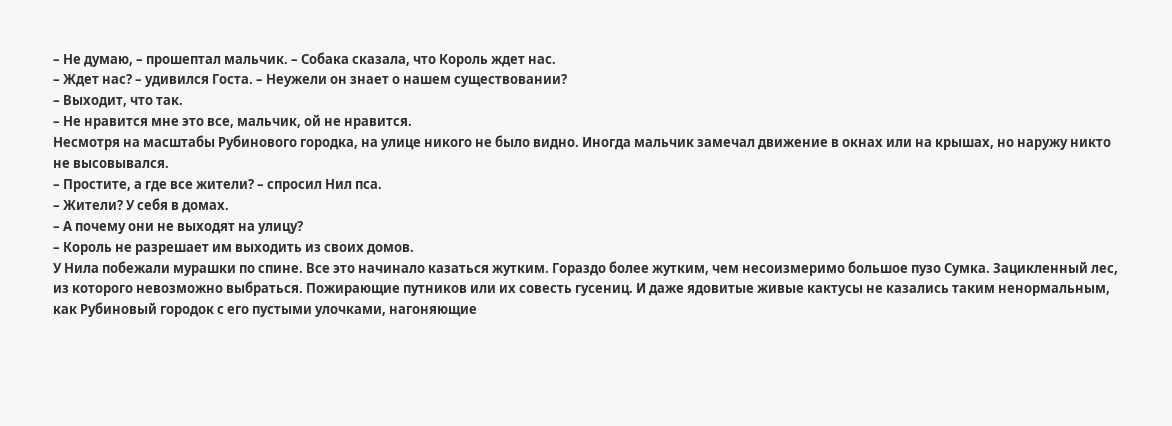– Не думаю, – прошептал мальчик. – Собака сказала, что Король ждет нас.
– Ждет нас? – удивился Госта. – Неужели он знает о нашем существовании?
– Выходит, что так.
– Не нравится мне это все, мальчик, ой не нравится.
Несмотря на масштабы Рубинового городка, на улице никого не было видно. Иногда мальчик замечал движение в окнах или на крышах, но наружу никто не высовывался.
– Простите, а где все жители? – спросил Нил пса.
– Жители? У себя в домах.
– А почему они не выходят на улицу?
– Король не разрешает им выходить из своих домов.
У Нила побежали мурашки по спине. Все это начинало казаться жутким. Гораздо более жутким, чем несоизмеримо большое пузо Сумка. Зацикленный лес, из которого невозможно выбраться. Пожирающие путников или их совесть гусениц. И даже ядовитые живые кактусы не казались таким ненормальным, как Рубиновый городок с его пустыми улочками, нагоняющие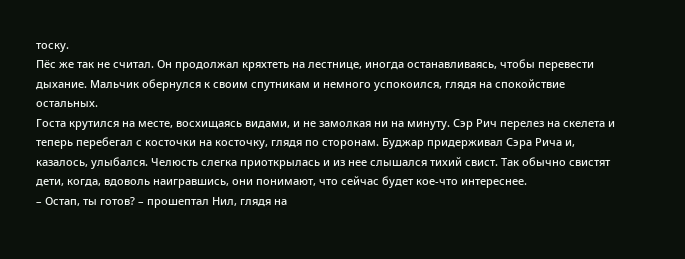тоску.
Пёс же так не считал. Он продолжал кряхтеть на лестнице, иногда останавливаясь, чтобы перевести дыхание. Мальчик обернулся к своим спутникам и немного успокоился, глядя на спокойствие остальных.
Госта крутился на месте, восхищаясь видами, и не замолкая ни на минуту. Сэр Рич перелез на скелета и теперь перебегал с косточки на косточку, глядя по сторонам. Буджар придерживал Сэра Рича и, казалось, улыбался. Челюсть слегка приоткрылась и из нее слышался тихий свист. Так обычно свистят дети, когда, вдоволь наигравшись, они понимают, что сейчас будет кое-что интереснее.
– Остап, ты готов? – прошептал Нил, глядя на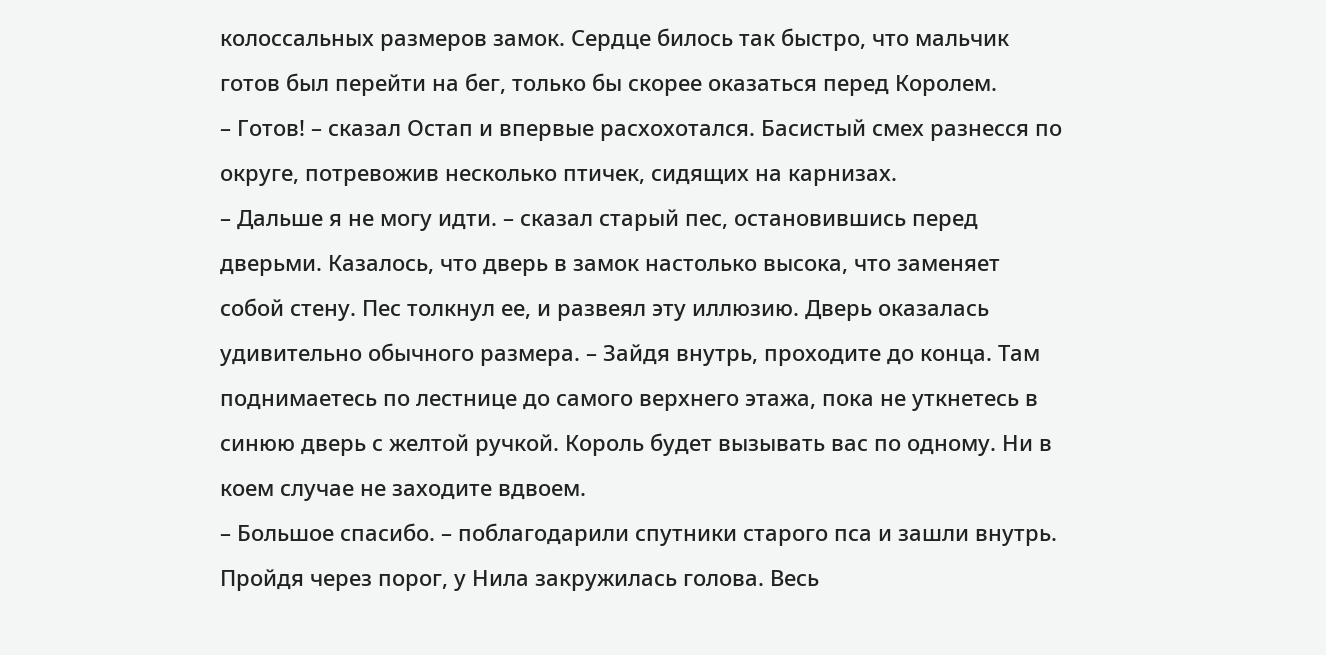колоссальных размеров замок. Сердце билось так быстро, что мальчик готов был перейти на бег, только бы скорее оказаться перед Королем.
– Готов! – сказал Остап и впервые расхохотался. Басистый смех разнесся по округе, потревожив несколько птичек, сидящих на карнизах.
– Дальше я не могу идти. – сказал старый пес, остановившись перед дверьми. Казалось, что дверь в замок настолько высока, что заменяет собой стену. Пес толкнул ее, и развеял эту иллюзию. Дверь оказалась удивительно обычного размера. – Зайдя внутрь, проходите до конца. Там поднимаетесь по лестнице до самого верхнего этажа, пока не уткнетесь в синюю дверь с желтой ручкой. Король будет вызывать вас по одному. Ни в коем случае не заходите вдвоем.
– Большое спасибо. – поблагодарили спутники старого пса и зашли внутрь.
Пройдя через порог, у Нила закружилась голова. Весь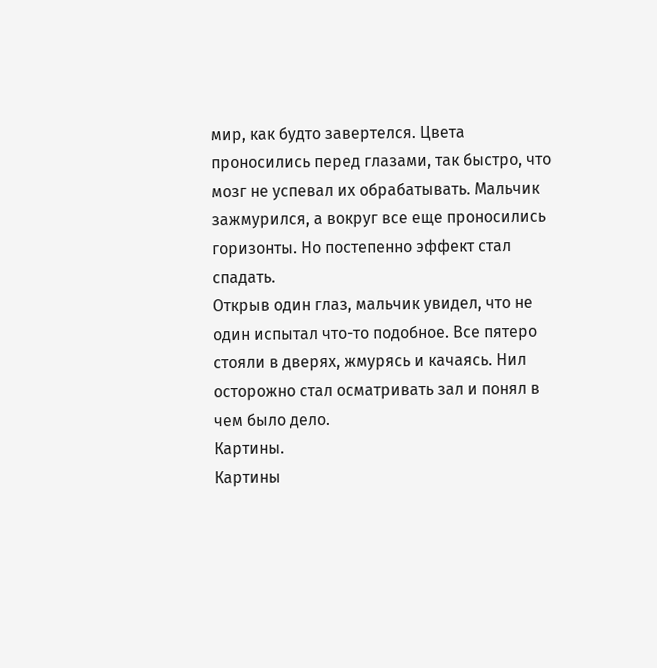мир, как будто завертелся. Цвета проносились перед глазами, так быстро, что мозг не успевал их обрабатывать. Мальчик зажмурился, а вокруг все еще проносились горизонты. Но постепенно эффект стал спадать.
Открыв один глаз, мальчик увидел, что не один испытал что-то подобное. Все пятеро стояли в дверях, жмурясь и качаясь. Нил осторожно стал осматривать зал и понял в чем было дело.
Картины.
Картины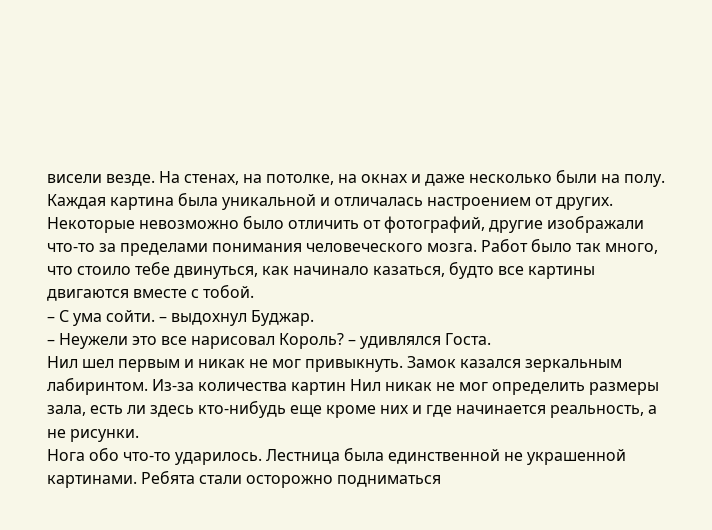висели везде. На стенах, на потолке, на окнах и даже несколько были на полу. Каждая картина была уникальной и отличалась настроением от других. Некоторые невозможно было отличить от фотографий, другие изображали что-то за пределами понимания человеческого мозга. Работ было так много, что стоило тебе двинуться, как начинало казаться, будто все картины двигаются вместе с тобой.
– С ума сойти. – выдохнул Буджар.
– Неужели это все нарисовал Король? – удивлялся Госта.
Нил шел первым и никак не мог привыкнуть. Замок казался зеркальным лабиринтом. Из-за количества картин Нил никак не мог определить размеры зала, есть ли здесь кто-нибудь еще кроме них и где начинается реальность, а не рисунки.
Нога обо что-то ударилось. Лестница была единственной не украшенной картинами. Ребята стали осторожно подниматься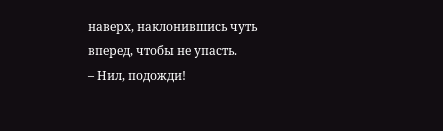наверх, наклонившись чуть вперед, чтобы не упасть.
– Нил, подожди!